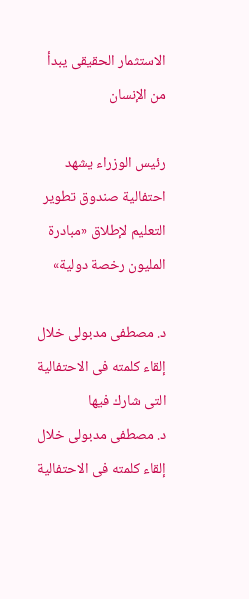الاستثمار الحقيقى يبدأ من الإنسان

رئيس الوزراء يشهد احتفالية صندوق تطوير التعليم لإطلاق «مبادرة المليون رخصة دولية»

د. مصطفى مدبولى خلال إلقاء كلمته فى الاحتفالية التى شارك فيها
د. مصطفى مدبولى خلال إلقاء كلمته فى الاحتفالية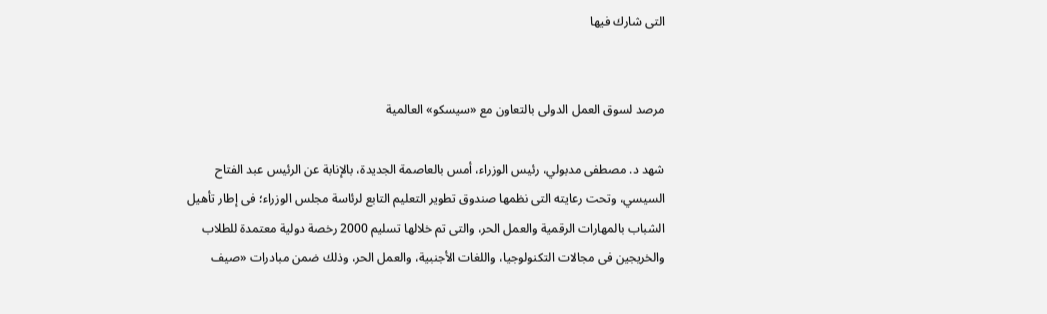التى شارك فيها


مرصد لسوق العمل الدولى بالتعاون مع «سيسكو» العالمية

شهد د. مصطفى مدبولي، رئيس الوزراء، أمس بالعاصمة الجديدة، بالإنابة عن الرئيس عبد الفتاح السيسي، وتحت رعايته التى نظمها صندوق تطوير التعليم التابع لرئاسة مجلس الوزراء؛ فى إطار تأهيل الشباب بالمهارات الرقمية والعمل الحر، والتى تم خلالها تسليم 2000 رخصة دولية معتمدة للطلاب والخريجين فى مجالات التكنولوجيا، واللغات الأجنبية، والعمل الحر، وذلك ضمن مبادرات «صيف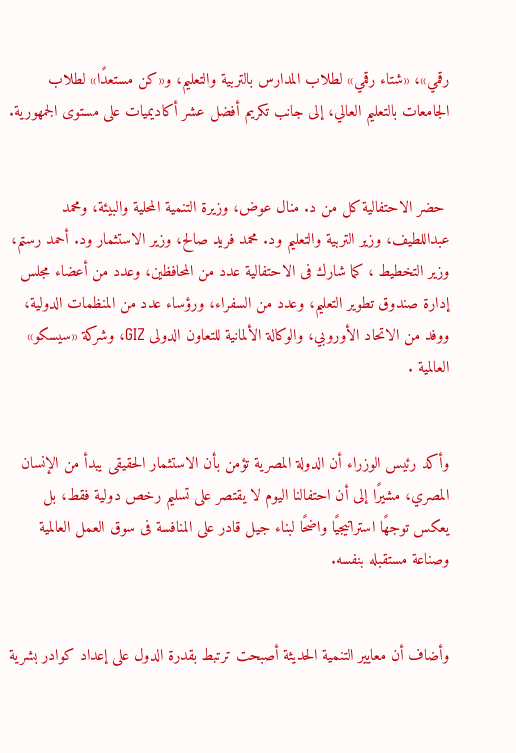رقمي»، «شتاء رقمي» لطلاب المدارس بالتربية والتعليم، و«كن مستعدًا» لطلاب الجامعات بالتعليم العالي، إلى جانب تكريم أفضل عشر أكاديميات على مستوى الجمهورية.


 حضر الاحتفالية كل من د. منال عوض، وزيرة التنمية المحلية والبيئة، ومحمد عبداللطيف، وزير التربية والتعليم ود. محمد فريد صالح، وزير الاستثمار ود. أحمد رستم، وزير التخطيط ، كما شارك فى الاحتفالية عدد من المحافظين، وعدد من أعضاء مجلس إدارة صندوق تطوير التعليم، وعدد من السفراء، ورؤساء عدد من المنظمات الدولية، ووفد من الاتحاد الأوروبي، والوكالة الألمانية للتعاون الدولى GIZ، وشركة «سيسكو» العالمية .


وأكد رئيس الوزراء أن الدولة المصرية تؤمن بأن الاستثمار الحقيقى يبدأ من الإنسان المصري، مشيرًا إلى أن احتفالنا اليوم لا يقتصر على تسليم رخص دولية فقط، بل يعكس توجهًا استراتيجيًا واضحًا لبناء جيل قادر على المنافسة فى سوق العمل العالمية وصناعة مستقبله بنفسه.


وأضاف أن معايير التنمية الحديثة أصبحت ترتبط بقدرة الدول على إعداد كوادر بشرية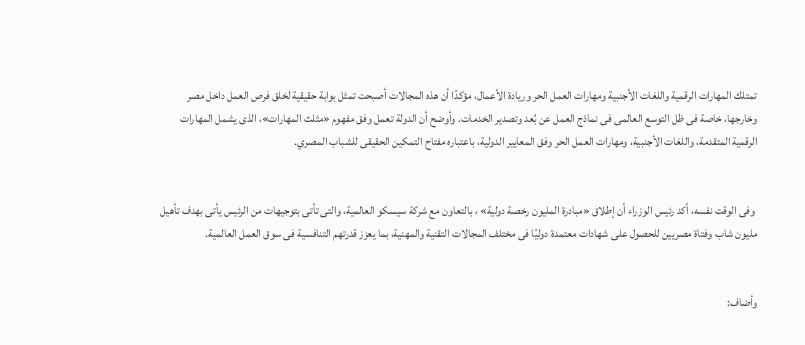تمتلك المهارات الرقمية واللغات الأجنبية ومهارات العمل الحر وريادة الأعمال، مؤكدًا أن هذه المجالات أصبحت تمثل بوابة حقيقية لخلق فرص العمل داخل مصر وخارجها، خاصة فى ظل التوسع العالمى فى نماذج العمل عن بُعد وتصدير الخدمات. وأوضح أن الدولة تعمل وفق مفهوم «مثلث المهارات»، الذى يشمل المهارات الرقمية المتقدمة، واللغات الأجنبية، ومهارات العمل الحر وفق المعايير الدولية، باعتباره مفتاح التمكين الحقيقى للشباب المصري.


 وفى الوقت نفسه، أكد رئيس الوزراء أن إطلاق «مبادرة المليون رخصة دولية» ، بالتعاون مع شركة سيسكو العالمية، والتى تأتى بتوجيهات من الرئيس يأتى بهدف تأهيل مليون شاب وفتاة مصريين للحصول على شهادات معتمدة دوليًا فى مختلف المجالات التقنية والمهنية، بما يعزز قدرتهم التنافسية فى سوق العمل العالمية.


وأضاف: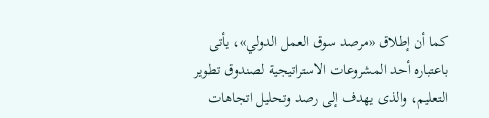كما أن إطلاق «مرصد سوق العمل الدولي»، يأتى باعتباره أحد المشروعات الاستراتيجية لصندوق تطوير التعليم، والذى يهدف إلى رصد وتحليل اتجاهات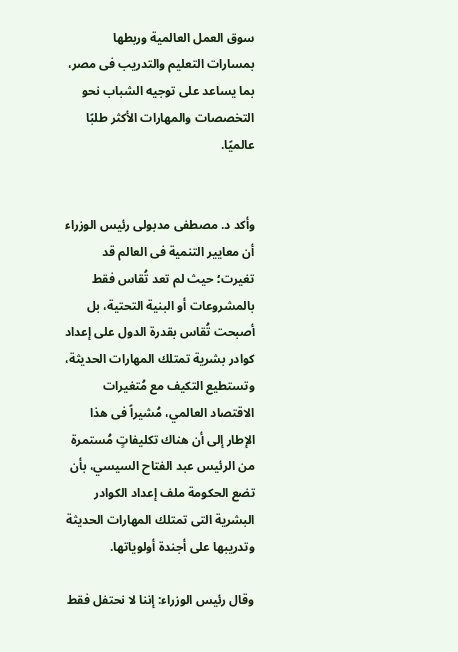سوق العمل العالمية وربطها بمسارات التعليم والتدريب فى مصر، بما يساعد على توجيه الشباب نحو التخصصات والمهارات الأكثر طلبًا عالميًا.


وأكد د. مصطفى مدبولى رئيس الوزراء أن معايير التنمية فى العالم قد تغيرت؛ حيث لم تعد تُقاس فقط بالمشروعات أو البنية التحتية، بل أصبحت تُقاس بقدرة الدول على إعداد كوادر بشرية تمتلك المهارات الحديثة، وتستطيع التكيف مع مُتغيرات الاقتصاد العالمي، مُشيراً فى هذا الإطار إلى أن هناك تكليفاتٍ مُستمرة من الرئيس عبد الفتاح السيسي، بأن تضع الحكومة ملف إعداد الكوادر البشرية التى تمتلك المهارات الحديثة وتدريبها على أجندة أولوياتها.

وقال رئيس الوزراء: إننا لا نحتفل فقط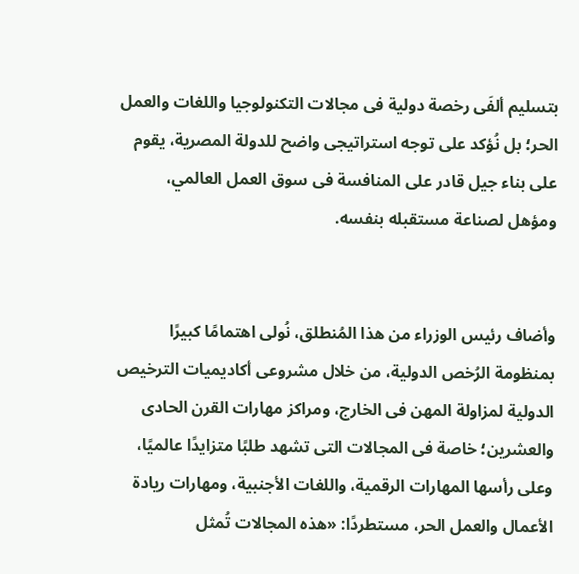بتسليم ألفَى رخصة دولية فى مجالات التكنولوجيا واللغات والعمل الحر؛ بل نُؤكد على توجه استراتيجى واضح للدولة المصرية، يقوم على بناء جيل قادر على المنافسة فى سوق العمل العالمي، ومؤهل لصناعة مستقبله بنفسه.


وأضاف رئيس الوزراء من هذا المُنطلق، نُولى اهتمامًا كبيرًا بمنظومة الرُخص الدولية، من خلال مشروعى أكاديميات الترخيص الدولية لمزاولة المهن فى الخارج، ومراكز مهارات القرن الحادى والعشرين؛ خاصة فى المجالات التى تشهد طلبًا متزايدًا عالميًا، وعلى رأسها المهارات الرقمية، واللغات الأجنبية، ومهارات ريادة الأعمال والعمل الحر، مستطردًا: «هذه المجالات تُمثل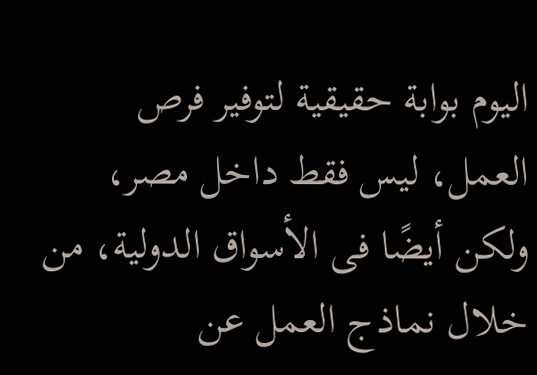اليوم بوابة حقيقية لتوفير فرص العمل، ليس فقط داخل مصر، ولكن أيضًا فى الأسواق الدولية، من خلال نماذج العمل عن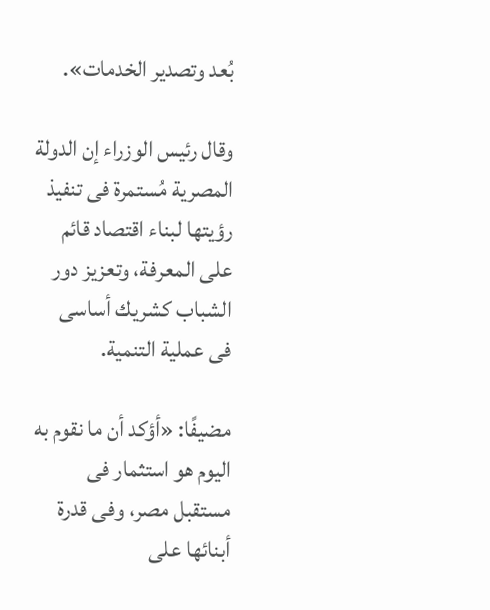بُعد وتصدير الخدمات».

وقال رئيس الوزراء إن الدولة المصرية مُستمرة فى تنفيذ رؤيتها لبناء اقتصاد قائم على المعرفة، وتعزيز دور الشباب كشريك أساسى فى عملية التنمية.

مضيفًا: «أؤكد أن ما نقوم به اليوم هو استثمار فى مستقبل مصر، وفى قدرة أبنائها على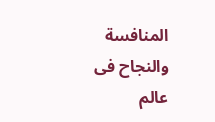المنافسة والنجاح فى عالم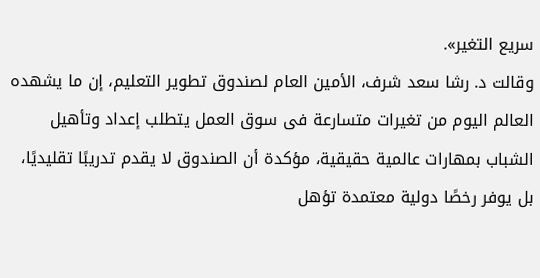سريع التغير».
وقالت د. رشا سعد شرف، الأمين العام لصندوق تطوير التعليم، إن ما يشهده العالم اليوم من تغيرات متسارعة فى سوق العمل يتطلب إعداد وتأهيل الشباب بمهارات عالمية حقيقية، مؤكدة أن الصندوق لا يقدم تدريبًا تقليديًا، بل يوفر رخصًا دولية معتمدة تؤهل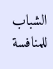الشباب للمنافسة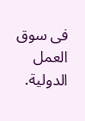فى سوق العمل الدولية.